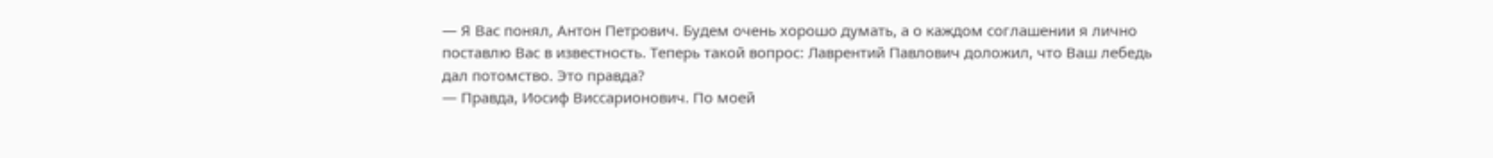— Я Вас понял, Антон Петрович. Будем очень хорошо думать, а о каждом соглашении я лично поставлю Вас в известность. Теперь такой вопрос: Лаврентий Павлович доложил, что Ваш лебедь дал потомство. Это правда?
— Правда, Иосиф Виссарионович. По моей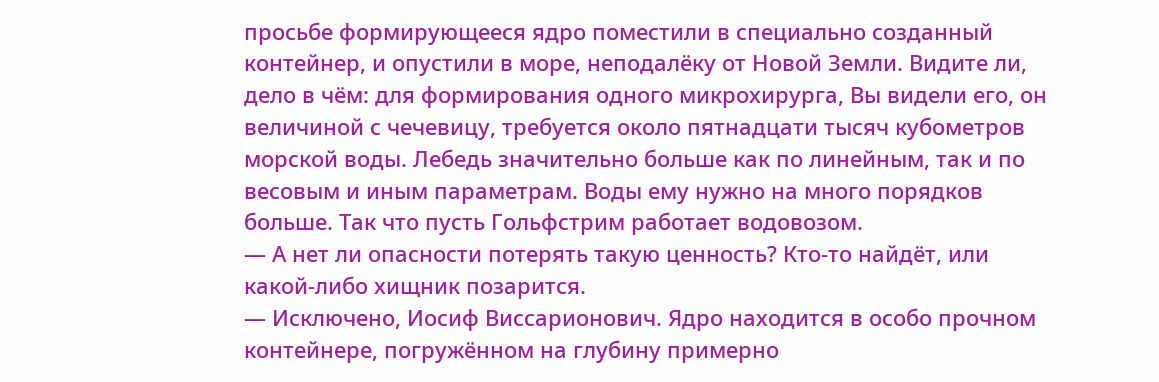просьбе формирующееся ядро поместили в специально созданный контейнер, и опустили в море, неподалёку от Новой Земли. Видите ли, дело в чём: для формирования одного микрохирурга, Вы видели его, он величиной с чечевицу, требуется около пятнадцати тысяч кубометров морской воды. Лебедь значительно больше как по линейным, так и по весовым и иным параметрам. Воды ему нужно на много порядков больше. Так что пусть Гольфстрим работает водовозом.
— А нет ли опасности потерять такую ценность? Кто-то найдёт, или какой-либо хищник позарится.
— Исключено, Иосиф Виссарионович. Ядро находится в особо прочном контейнере, погружённом на глубину примерно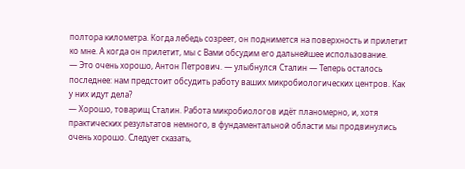полтора километра. Когда лебедь созреет, он поднимется на поверхность и прилетит ко мне. А когда он прилетит, мы с Вами обсудим его дальнейшее использование.
— Это очень хорошо, Антон Петрович. — улыбнулся Сталин — Теперь осталось последнее: нам предстоит обсудить работу ваших микробиологических центров. Как у них идут дела?
— Хорошо, товарищ Сталин. Работа микробиологов идёт планомерно, и, хотя практических результатов немного, в фундаментальной области мы продвинулись очень хорошо. Следует сказать,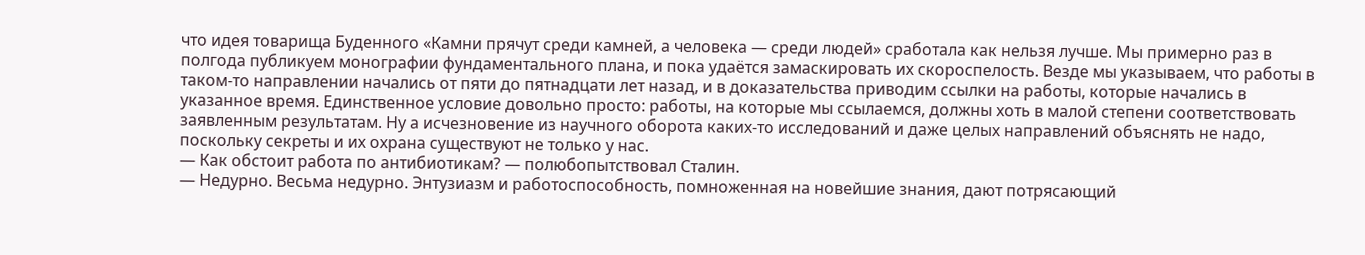что идея товарища Буденного «Камни прячут среди камней, а человека — среди людей» сработала как нельзя лучше. Мы примерно раз в полгода публикуем монографии фундаментального плана, и пока удаётся замаскировать их скороспелость. Везде мы указываем, что работы в таком-то направлении начались от пяти до пятнадцати лет назад, и в доказательства приводим ссылки на работы, которые начались в указанное время. Единственное условие довольно просто: работы, на которые мы ссылаемся, должны хоть в малой степени соответствовать заявленным результатам. Ну а исчезновение из научного оборота каких-то исследований и даже целых направлений объяснять не надо, поскольку секреты и их охрана существуют не только у нас.
— Как обстоит работа по антибиотикам? — полюбопытствовал Сталин.
— Недурно. Весьма недурно. Энтузиазм и работоспособность, помноженная на новейшие знания, дают потрясающий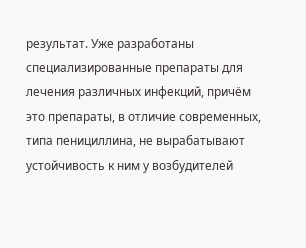результат. Уже разработаны специализированные препараты для лечения различных инфекций, причём это препараты, в отличие современных, типа пенициллина, не вырабатывают устойчивость к ним у возбудителей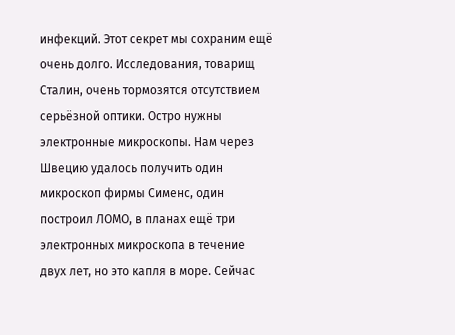инфекций. Этот секрет мы сохраним ещё очень долго. Исследования, товарищ Сталин, очень тормозятся отсутствием серьёзной оптики. Остро нужны электронные микроскопы. Нам через Швецию удалось получить один микроскоп фирмы Сименс, один построил ЛОМО, в планах ещё три электронных микроскопа в течение двух лет, но это капля в море. Сейчас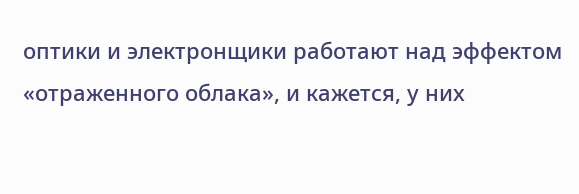оптики и электронщики работают над эффектом «отраженного облака», и кажется, у них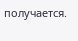получается.